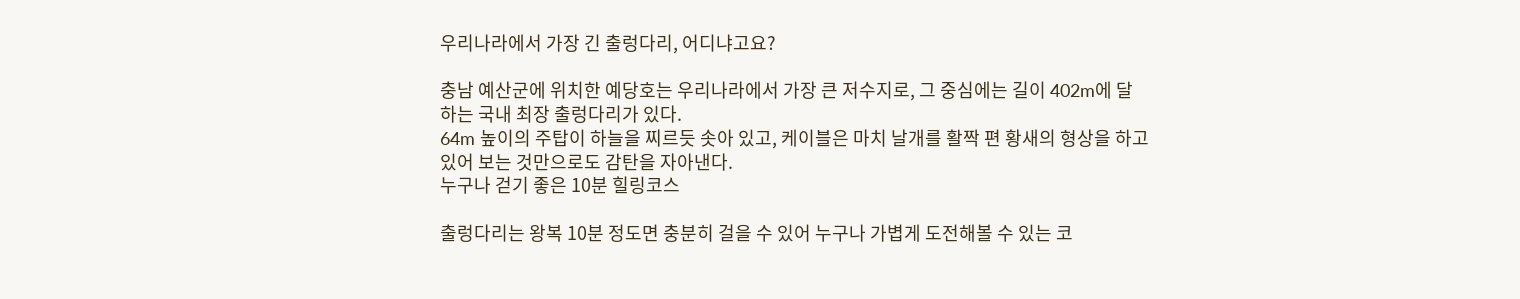우리나라에서 가장 긴 출렁다리, 어디냐고요?

충남 예산군에 위치한 예당호는 우리나라에서 가장 큰 저수지로, 그 중심에는 길이 402m에 달하는 국내 최장 출렁다리가 있다.
64m 높이의 주탑이 하늘을 찌르듯 솟아 있고, 케이블은 마치 날개를 활짝 편 황새의 형상을 하고 있어 보는 것만으로도 감탄을 자아낸다.
누구나 걷기 좋은 10분 힐링코스

출렁다리는 왕복 10분 정도면 충분히 걸을 수 있어 누구나 가볍게 도전해볼 수 있는 코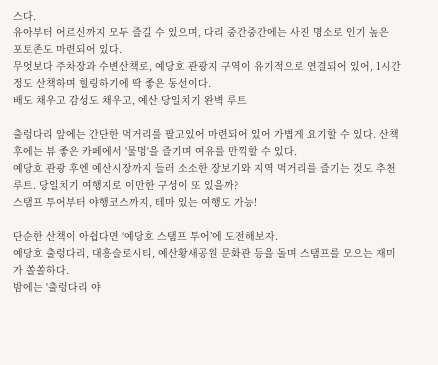스다.
유아부터 어르신까지 모두 즐길 수 있으며, 다리 중간중간에는 사진 명소로 인기 높은 포토존도 마련되어 있다.
무엇보다 주차장과 수변산책로, 예당호 관광지 구역이 유기적으로 연결되어 있어, 1시간 정도 산책하며 힐링하기에 딱 좋은 동선이다.
배도 채우고 감성도 채우고, 예산 당일치기 완벽 루트

출렁다리 앞에는 간단한 먹거리를 팔고있어 마련되어 있어 가볍게 요기할 수 있다. 산책 후에는 뷰 좋은 카페에서 '물멍'을 즐기며 여유를 만끽할 수 있다.
예당호 관광 후엔 예산시장까지 들러 소소한 장보기와 지역 먹거리를 즐기는 것도 추천 루트. 당일치기 여행지로 이만한 구성이 또 있을까?
스탬프 투어부터 야행코스까지, 테마 있는 여행도 가능!

단순한 산책이 아쉽다면 ‘예당호 스탬프 투어’에 도전해보자.
예당호 출렁다리, 대흥슬로시티, 예산황새공원 문화관 등을 돌며 스탬프를 모으는 재미가 쏠쏠하다.
밤에는 '출렁다리 야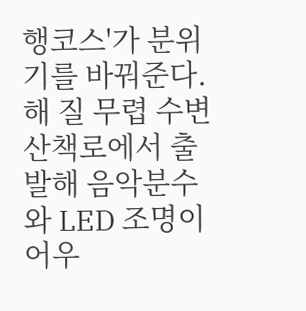행코스'가 분위기를 바꿔준다. 해 질 무렵 수변산책로에서 출발해 음악분수와 LED 조명이 어우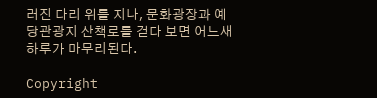러진 다리 위를 지나, 문화광장과 예당관광지 산책로를 걷다 보면 어느새 하루가 마무리된다.

Copyright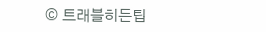© 트래블히든팁